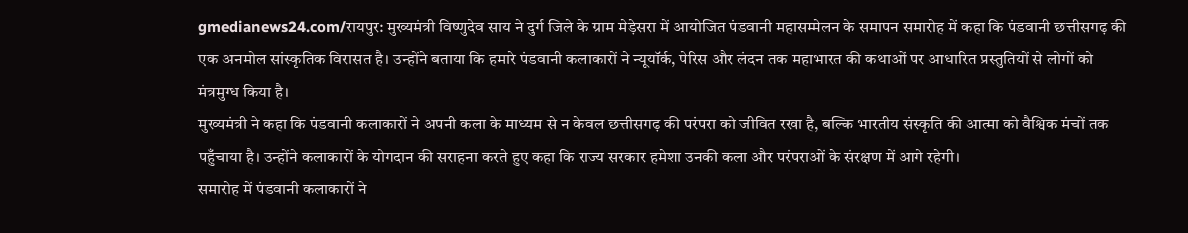gmedianews24.com/रायपुर: मुख्यमंत्री विष्णुदेव साय ने दुर्ग जिले के ग्राम मेड़ेसरा में आयोजित पंडवानी महासम्मेलन के समापन समारोह में कहा कि पंडवानी छत्तीसगढ़ की एक अनमोल सांस्कृतिक विरासत है। उन्होंने बताया कि हमारे पंडवानी कलाकारों ने न्यूयॉर्क, पेरिस और लंदन तक महाभारत की कथाओं पर आधारित प्रस्तुतियों से लोगों को मंत्रमुग्ध किया है।
मुख्यमंत्री ने कहा कि पंडवानी कलाकारों ने अपनी कला के माध्यम से न केवल छत्तीसगढ़ की परंपरा को जीवित रखा है, बल्कि भारतीय संस्कृति की आत्मा को वैश्विक मंचों तक पहुँचाया है। उन्होंने कलाकारों के योगदान की सराहना करते हुए कहा कि राज्य सरकार हमेशा उनकी कला और परंपराओं के संरक्षण में आगे रहेगी।
समारोह में पंडवानी कलाकारों ने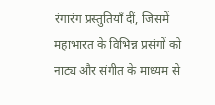रंगारंग प्रस्तुतियाँ दीं, जिसमें महाभारत के विभिन्न प्रसंगों को नाट्य और संगीत के माध्यम से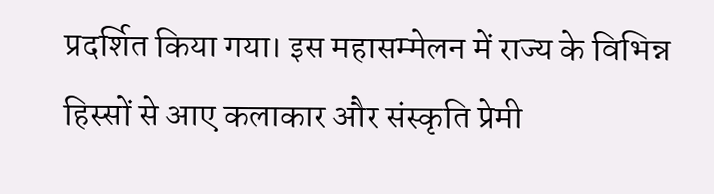प्रदर्शित किया गया। इस महासम्मेलन में राज्य के विभिन्न हिस्सों से आए कलाकार और संस्कृति प्रेमी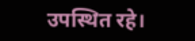उपस्थित रहे।